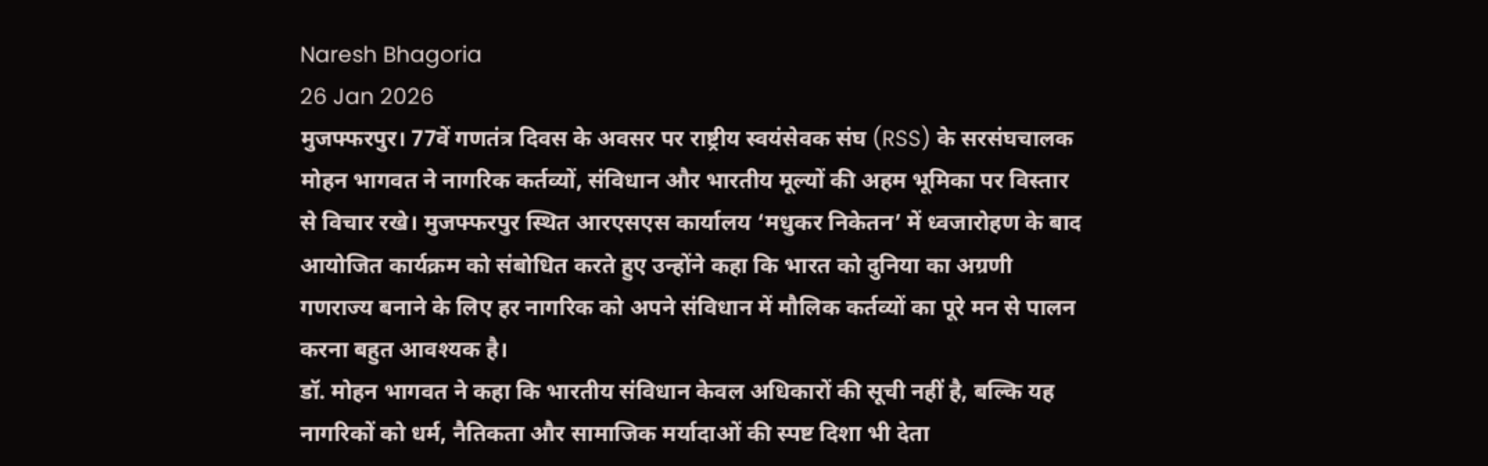Naresh Bhagoria
26 Jan 2026
मुजफ्फरपुर। 77वें गणतंत्र दिवस के अवसर पर राष्ट्रीय स्वयंसेवक संघ (RSS) के सरसंघचालक मोहन भागवत ने नागरिक कर्तव्यों, संविधान और भारतीय मूल्यों की अहम भूमिका पर विस्तार से विचार रखे। मुजफ्फरपुर स्थित आरएसएस कार्यालय ‘मधुकर निकेतन’ में ध्वजारोहण के बाद आयोजित कार्यक्रम को संबोधित करते हुए उन्होंने कहा कि भारत को दुनिया का अग्रणी गणराज्य बनाने के लिए हर नागरिक को अपने संविधान में मौलिक कर्तव्यों का पूरे मन से पालन करना बहुत आवश्यक है।
डॉ. मोहन भागवत ने कहा कि भारतीय संविधान केवल अधिकारों की सूची नहीं है, बल्कि यह नागरिकों को धर्म, नैतिकता और सामाजिक मर्यादाओं की स्पष्ट दिशा भी देता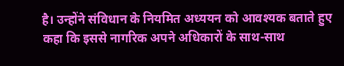है। उन्होंने संविधान के नियमित अध्ययन को आवश्यक बताते हुए कहा कि इससे नागरिक अपने अधिकारों के साथ-साथ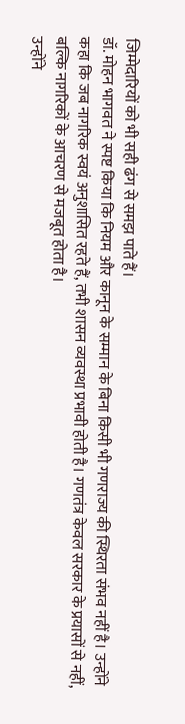जिम्मेदारियों को भी सही ढंग से समझ पाते हैं।
डॉ. मोहन भागवत ने स्पष्ट किया कि नियम और कानून के सम्मान के बिना किसी भी गणराज्य की स्थिरता संभव नहीं है। उन्होंने कहा कि जब नागरिक स्वयं अनुशासित रहते हैं, तभी शासन व्यवस्था प्रभावी होती है। गणतंत्र केवल सरकार के प्रयासों से नहीं, बल्कि नागरिकों के आचरण से मजबूत होता है।
उन्होंने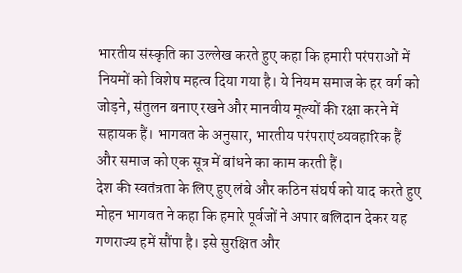भारतीय संस्कृति का उल्लेख करते हुए कहा कि हमारी परंपराओं में नियमों को विशेष महत्व दिया गया है। ये नियम समाज के हर वर्ग को जोड़ने, संतुलन बनाए रखने और मानवीय मूल्यों की रक्षा करने में सहायक हैं। भागवत के अनुसार, भारतीय परंपराएं व्यवहारिक हैं और समाज को एक सूत्र में बांधने का काम करती हैं।
देश की स्वतंत्रता के लिए हुए लंबे और कठिन संघर्ष को याद करते हुए मोहन भागवत ने कहा कि हमारे पूर्वजों ने अपार बलिदान देकर यह गणराज्य हमें सौंपा है। इसे सुरक्षित और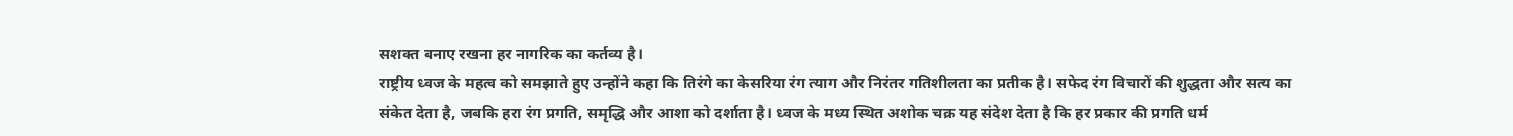सशक्त बनाए रखना हर नागरिक का कर्तव्य है।
राष्ट्रीय ध्वज के महत्व को समझाते हुए उन्होंने कहा कि तिरंगे का केसरिया रंग त्याग और निरंतर गतिशीलता का प्रतीक है। सफेद रंग विचारों की शुद्धता और सत्य का संकेत देता है, जबकि हरा रंग प्रगति, समृद्धि और आशा को दर्शाता है। ध्वज के मध्य स्थित अशोक चक्र यह संदेश देता है कि हर प्रकार की प्रगति धर्म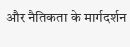और नैतिकता के मार्गदर्शन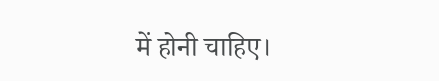में होनी चाहिए।